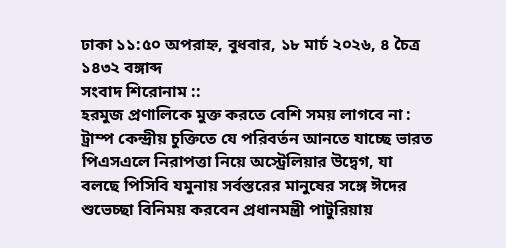ঢাকা ১১:৫০ অপরাহ্ন, বুধবার, ১৮ মার্চ ২০২৬, ৪ চৈত্র ১৪৩২ বঙ্গাব্দ
সংবাদ শিরোনাম ::
হরমুজ প্রণালিকে মুক্ত করতে বেশি সময় লাগবে না : ট্রাম্প কেন্দ্রীয় চুক্তিতে যে পরিবর্তন আনতে যাচ্ছে ভারত পিএসএলে নিরাপত্তা নিয়ে অস্ট্রেলিয়ার উদ্বেগ, যা বলছে পিসিবি যমুনায় সর্বস্তরের মানুষের সঙ্গে ঈদের শুভেচ্ছা বিনিময় করবেন প্রধানমন্ত্রী পাটুরিয়ায়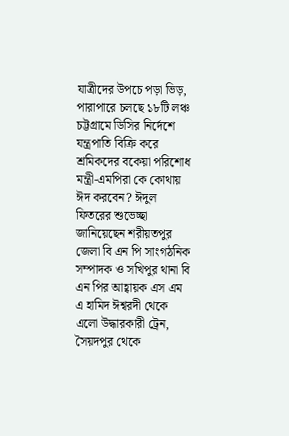যাত্রীদের উপচে পড়া ভিড়, পারাপারে চলছে ১৮টি লঞ্চ চট্টগ্রামে ডিসির নির্দেশে যন্ত্রপাতি বিক্রি করে শ্রমিকদের বকেয়া পরিশোধ মন্ত্রী-এমপিরা কে কোথায় ঈদ করবেন? ঈদুল ফিতরের শুভেচ্ছা জানিয়েছেন শরীয়তপুর জেলা বি এন পি সাংগঠনিক সম্পাদক ও সখিপুর থানা বি এন পির আহ্বায়ক এস এম এ হামিদ ঈশ্বরদী থেকে এলো উদ্ধারকারী ট্রেন, সৈয়দপুর থেকে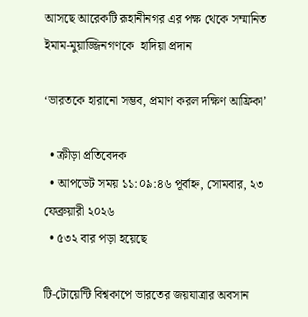আসছে আরেকটি রূহানীনগর এর পক্ষ থেকে সম্মানিত ইমাম-মুয়াজ্জিনগণকে  হাদিয়া প্রদান

‘ভারতকে হারানো সম্ভব, প্রমাণ করল দক্ষিণ আফ্রিকা’

  • ক্রীড়া প্রতিবেদক
  • আপডেট সময় ১১:০৯:৪৬ পূর্বাহ্ন, সোমবার, ২৩ ফেব্রুয়ারী ২০২৬
  • ৫৩২ বার পড়া হয়েছে

টি-টোয়েন্টি বিশ্বকাপে ভারতের জয়যাত্রার অবসান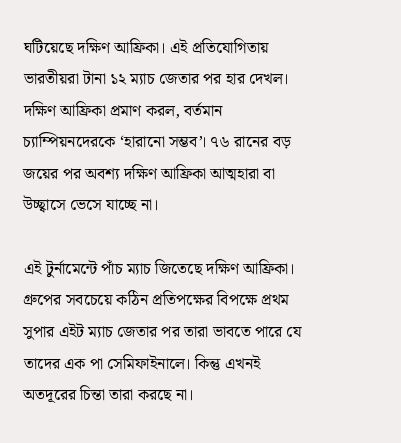ঘটিয়েছে দক্ষিণ আফ্রিকা। এই প্রতিযোগিতায় ভারতীয়রা টানা ১২ ম্যাচ জেতার পর হার দেখল। দক্ষিণ আফ্রিকা প্রমাণ করল, বর্তমান চ্যাম্পিয়নদেরকে ‘হারানো সম্ভব’। ৭৬ রানের বড় জয়ের পর অবশ্য দক্ষিণ আফ্রিকা আত্মহারা বা উচ্ছ্বাসে ভেসে যাচ্ছে না।

এই টুর্নামেন্টে পাঁচ ম্যাচ জিতেছে দক্ষিণ আফ্রিকা। গ্রুপের সবচেয়ে কঠিন প্রতিপক্ষের বিপক্ষে প্রথম সুপার এইট ম্যাচ জেতার পর তারা ভাবতে পারে যে তাদের এক পা সেমিফাইনালে। কিন্তু এখনই অতদূরের চিন্তা তারা করছে না।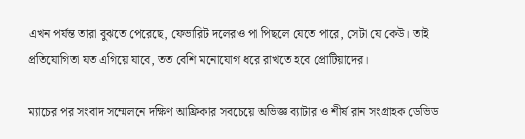এখন পর্যন্ত তারা বুঝতে পেরেছে, ফেভারিট দলেরও পা পিছলে যেতে পারে, সেটা যে কেউ। তাই প্রতিযোগিতা যত এগিয়ে যাবে, তত বেশি মনোযোগ ধরে রাখতে হবে প্রোটিয়াদের।

ম্যাচের পর সংবাদ সম্মেলনে দক্ষিণ আফ্রিকার সবচেয়ে অভিজ্ঞ ব্যাটার ও শীর্ষ রান সংগ্রাহক ডেভিড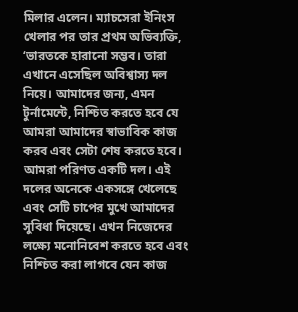মিলার এলেন। ম্যাচসেরা ইনিংস খেলার পর তার প্রথম অভিব্যক্তি, ‘ভারতকে হারানো সম্ভব। তারা এখানে এসেছিল অবিশ্বাস্য দল নিয়ে। আমাদের জন্য, এমন টুর্নামেন্টে, নিশ্চিত করতে হবে যে আমরা আমাদের স্বাভাবিক কাজ করব এবং সেটা শেষ করতে হবে। আমরা পরিণত একটি দল। এই দলের অনেকে একসঙ্গে খেলেছে এবং সেটি চাপের মুখে আমাদের সুবিধা দিয়েছে। এখন নিজেদের লক্ষ্যে মনোনিবেশ করতে হবে এবং নিশ্চিত করা লাগবে যেন কাজ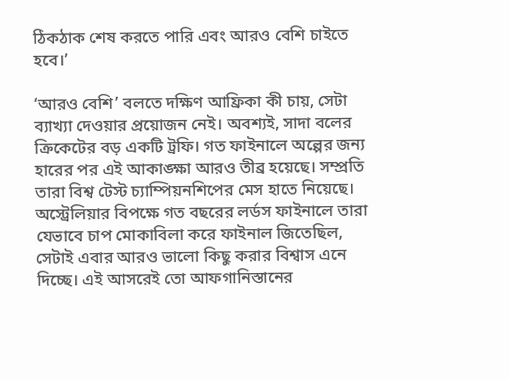ঠিকঠাক শেষ করতে পারি এবং আরও বেশি চাইতে হবে।’

‘আরও বেশি’ বলতে দক্ষিণ আফ্রিকা কী চায়, সেটা ব্যাখ্যা দেওয়ার প্রয়োজন নেই। অবশ্যই, সাদা বলের ক্রিকেটের বড় একটি ট্রফি। গত ফাইনালে অল্পের জন্য হারের পর এই আকাঙ্ক্ষা আরও তীব্র হয়েছে। সম্প্রতি তারা বিশ্ব টেস্ট চ্যাম্পিয়নশিপের মেস হাতে নিয়েছে। অস্ট্রেলিয়ার বিপক্ষে গত বছরের লর্ডস ফাইনালে তারা যেভাবে চাপ মোকাবিলা করে ফাইনাল জিতেছিল, সেটাই এবার আরও ভালো কিছু করার বিশ্বাস এনে দিচ্ছে। এই আসরেই তো আফগানিস্তানের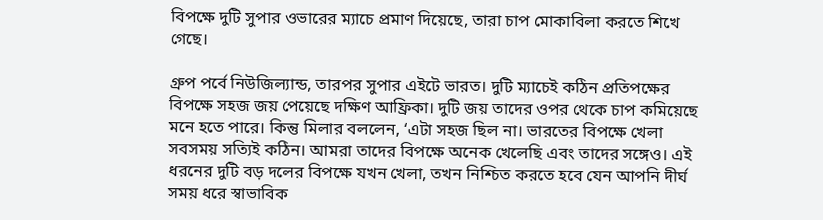বিপক্ষে দুটি সুপার ওভারের ম্যাচে প্রমাণ দিয়েছে, তারা চাপ মোকাবিলা করতে শিখে গেছে।

গ্রুপ পর্বে নিউজিল্যান্ড, তারপর সুপার এইটে ভারত। দুটি ম্যাচেই কঠিন প্রতিপক্ষের বিপক্ষে সহজ জয় পেয়েছে দক্ষিণ আফ্রিকা। দুটি জয় তাদের ওপর থেকে চাপ কমিয়েছে মনে হতে পারে। কিন্তু মিলার বললেন, ‘এটা সহজ ছিল না। ভারতের বিপক্ষে খেলা সবসময় সত্যিই কঠিন। আমরা তাদের বিপক্ষে অনেক খেলেছি এবং তাদের সঙ্গেও। এই ধরনের দুটি বড় দলের বিপক্ষে যখন খেলা, তখন নিশ্চিত করতে হবে যেন আপনি দীর্ঘ সময় ধরে স্বাভাবিক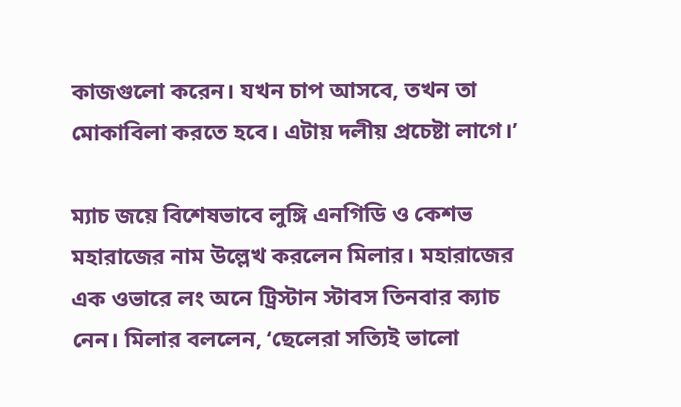কাজগুলো করেন। যখন চাপ আসবে, তখন তা মোকাবিলা করতে হবে। এটায় দলীয় প্রচেষ্টা লাগে।’

ম্যাচ জয়ে বিশেষভাবে লুঙ্গি এনগিডি ও কেশভ মহারাজের নাম উল্লেখ করলেন মিলার। মহারাজের এক ওভারে লং অনে ট্রিস্টান স্টাবস তিনবার ক্যাচ নেন। মিলার বললেন, ‘ছেলেরা সত্যিই ভালো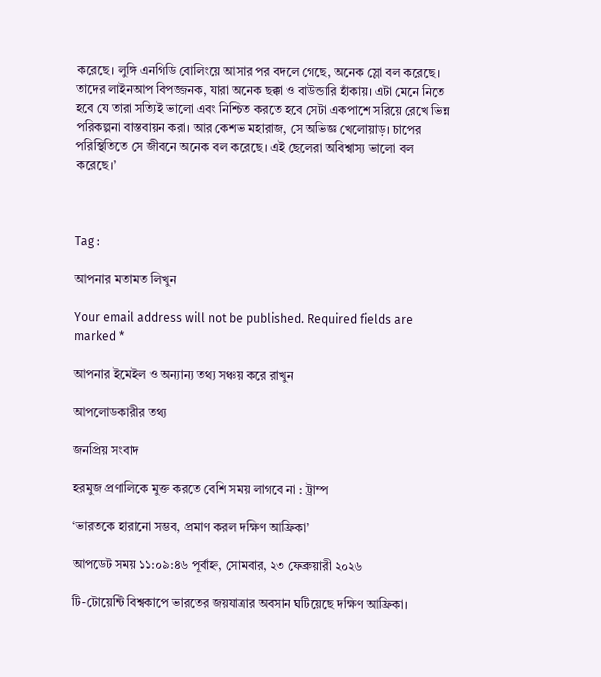করেছে। লুঙ্গি এনগিডি বোলিংয়ে আসার পর বদলে গেছে, অনেক স্লো বল করেছে। তাদের লাইনআপ বিপজ্জনক, যারা অনেক ছক্কা ও বাউন্ডারি হাঁকায়। এটা মেনে নিতে হবে যে তারা সত্যিই ভালো এবং নিশ্চিত করতে হবে সেটা একপাশে সরিয়ে রেখে ভিন্ন পরিকল্পনা বাস্তবায়ন করা। আর কেশভ মহারাজ, সে অভিজ্ঞ খেলোয়াড়। চাপের পরিস্থিতিতে সে জীবনে অনেক বল করেছে। এই ছেলেরা অবিশ্বাস্য ভালো বল করেছে।’



Tag :

আপনার মতামত লিখুন

Your email address will not be published. Required fields are marked *

আপনার ইমেইল ও অন্যান্য তথ্য সঞ্চয় করে রাখুন

আপলোডকারীর তথ্য

জনপ্রিয় সংবাদ

হরমুজ প্রণালিকে মুক্ত করতে বেশি সময় লাগবে না : ট্রাম্প

‘ভারতকে হারানো সম্ভব, প্রমাণ করল দক্ষিণ আফ্রিকা’

আপডেট সময় ১১:০৯:৪৬ পূর্বাহ্ন, সোমবার, ২৩ ফেব্রুয়ারী ২০২৬

টি-টোয়েন্টি বিশ্বকাপে ভারতের জয়যাত্রার অবসান ঘটিয়েছে দক্ষিণ আফ্রিকা।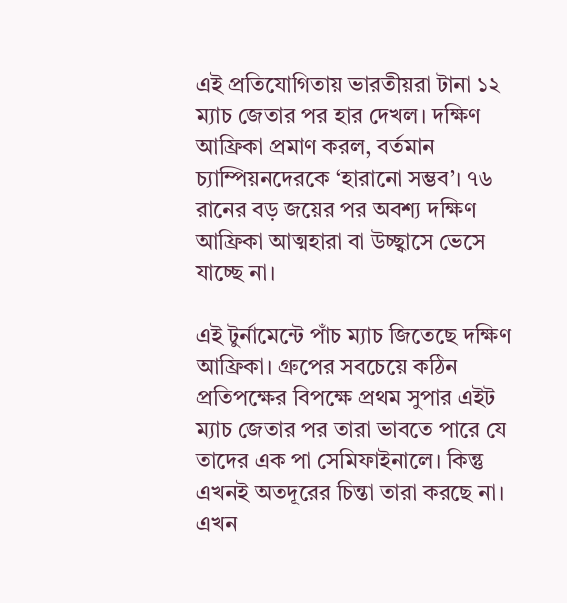এই প্রতিযোগিতায় ভারতীয়রা টানা ১২ ম্যাচ জেতার পর হার দেখল। দক্ষিণ আফ্রিকা প্রমাণ করল, বর্তমান চ্যাম্পিয়নদেরকে ‘হারানো সম্ভব’। ৭৬ রানের বড় জয়ের পর অবশ্য দক্ষিণ আফ্রিকা আত্মহারা বা উচ্ছ্বাসে ভেসে যাচ্ছে না।

এই টুর্নামেন্টে পাঁচ ম্যাচ জিতেছে দক্ষিণ আফ্রিকা। গ্রুপের সবচেয়ে কঠিন প্রতিপক্ষের বিপক্ষে প্রথম সুপার এইট ম্যাচ জেতার পর তারা ভাবতে পারে যে তাদের এক পা সেমিফাইনালে। কিন্তু এখনই অতদূরের চিন্তা তারা করছে না। এখন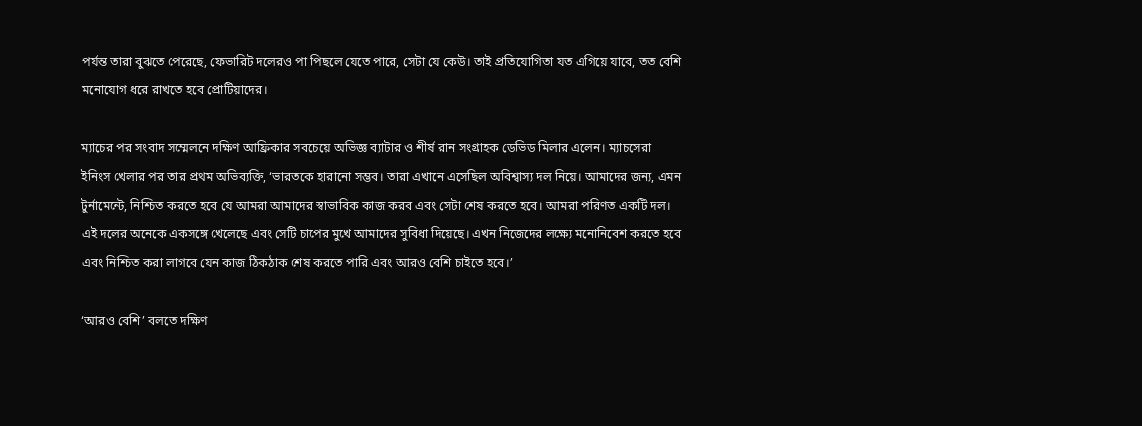পর্যন্ত তারা বুঝতে পেরেছে, ফেভারিট দলেরও পা পিছলে যেতে পারে, সেটা যে কেউ। তাই প্রতিযোগিতা যত এগিয়ে যাবে, তত বেশি মনোযোগ ধরে রাখতে হবে প্রোটিয়াদের।

ম্যাচের পর সংবাদ সম্মেলনে দক্ষিণ আফ্রিকার সবচেয়ে অভিজ্ঞ ব্যাটার ও শীর্ষ রান সংগ্রাহক ডেভিড মিলার এলেন। ম্যাচসেরা ইনিংস খেলার পর তার প্রথম অভিব্যক্তি, ‘ভারতকে হারানো সম্ভব। তারা এখানে এসেছিল অবিশ্বাস্য দল নিয়ে। আমাদের জন্য, এমন টুর্নামেন্টে, নিশ্চিত করতে হবে যে আমরা আমাদের স্বাভাবিক কাজ করব এবং সেটা শেষ করতে হবে। আমরা পরিণত একটি দল। এই দলের অনেকে একসঙ্গে খেলেছে এবং সেটি চাপের মুখে আমাদের সুবিধা দিয়েছে। এখন নিজেদের লক্ষ্যে মনোনিবেশ করতে হবে এবং নিশ্চিত করা লাগবে যেন কাজ ঠিকঠাক শেষ করতে পারি এবং আরও বেশি চাইতে হবে।’

‘আরও বেশি’ বলতে দক্ষিণ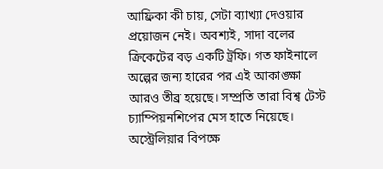আফ্রিকা কী চায়, সেটা ব্যাখ্যা দেওয়ার প্রয়োজন নেই। অবশ্যই, সাদা বলের ক্রিকেটের বড় একটি ট্রফি। গত ফাইনালে অল্পের জন্য হারের পর এই আকাঙ্ক্ষা আরও তীব্র হয়েছে। সম্প্রতি তারা বিশ্ব টেস্ট চ্যাম্পিয়নশিপের মেস হাতে নিয়েছে। অস্ট্রেলিয়ার বিপক্ষে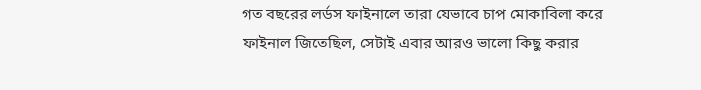গত বছরের লর্ডস ফাইনালে তারা যেভাবে চাপ মোকাবিলা করে ফাইনাল জিতেছিল, সেটাই এবার আরও ভালো কিছু করার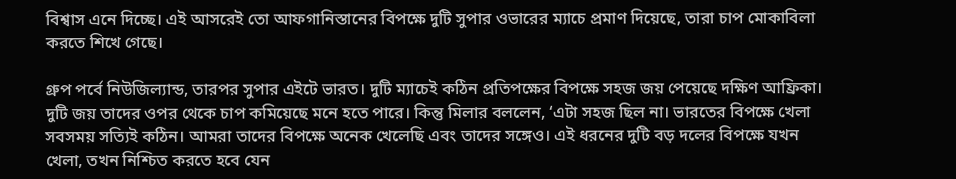বিশ্বাস এনে দিচ্ছে। এই আসরেই তো আফগানিস্তানের বিপক্ষে দুটি সুপার ওভারের ম্যাচে প্রমাণ দিয়েছে, তারা চাপ মোকাবিলা করতে শিখে গেছে।

গ্রুপ পর্বে নিউজিল্যান্ড, তারপর সুপার এইটে ভারত। দুটি ম্যাচেই কঠিন প্রতিপক্ষের বিপক্ষে সহজ জয় পেয়েছে দক্ষিণ আফ্রিকা। দুটি জয় তাদের ওপর থেকে চাপ কমিয়েছে মনে হতে পারে। কিন্তু মিলার বললেন, ‘এটা সহজ ছিল না। ভারতের বিপক্ষে খেলা সবসময় সত্যিই কঠিন। আমরা তাদের বিপক্ষে অনেক খেলেছি এবং তাদের সঙ্গেও। এই ধরনের দুটি বড় দলের বিপক্ষে যখন খেলা, তখন নিশ্চিত করতে হবে যেন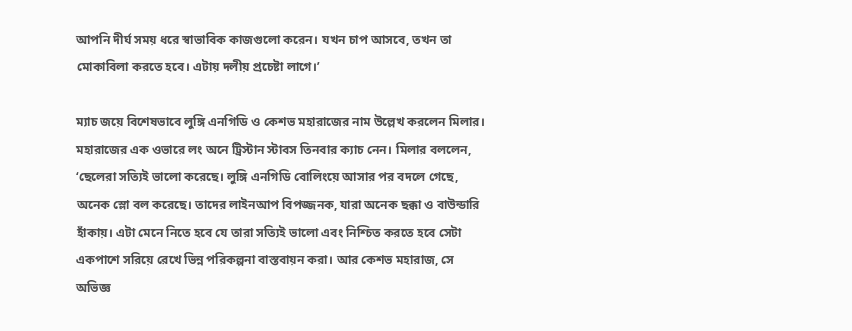আপনি দীর্ঘ সময় ধরে স্বাভাবিক কাজগুলো করেন। যখন চাপ আসবে, তখন তা মোকাবিলা করতে হবে। এটায় দলীয় প্রচেষ্টা লাগে।’

ম্যাচ জয়ে বিশেষভাবে লুঙ্গি এনগিডি ও কেশভ মহারাজের নাম উল্লেখ করলেন মিলার। মহারাজের এক ওভারে লং অনে ট্রিস্টান স্টাবস তিনবার ক্যাচ নেন। মিলার বললেন, ‘ছেলেরা সত্যিই ভালো করেছে। লুঙ্গি এনগিডি বোলিংয়ে আসার পর বদলে গেছে, অনেক স্লো বল করেছে। তাদের লাইনআপ বিপজ্জনক, যারা অনেক ছক্কা ও বাউন্ডারি হাঁকায়। এটা মেনে নিতে হবে যে তারা সত্যিই ভালো এবং নিশ্চিত করতে হবে সেটা একপাশে সরিয়ে রেখে ভিন্ন পরিকল্পনা বাস্তবায়ন করা। আর কেশভ মহারাজ, সে অভিজ্ঞ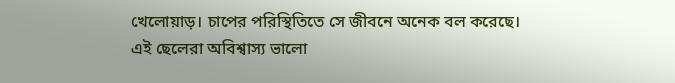খেলোয়াড়। চাপের পরিস্থিতিতে সে জীবনে অনেক বল করেছে। এই ছেলেরা অবিশ্বাস্য ভালো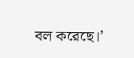বল করেছে।’